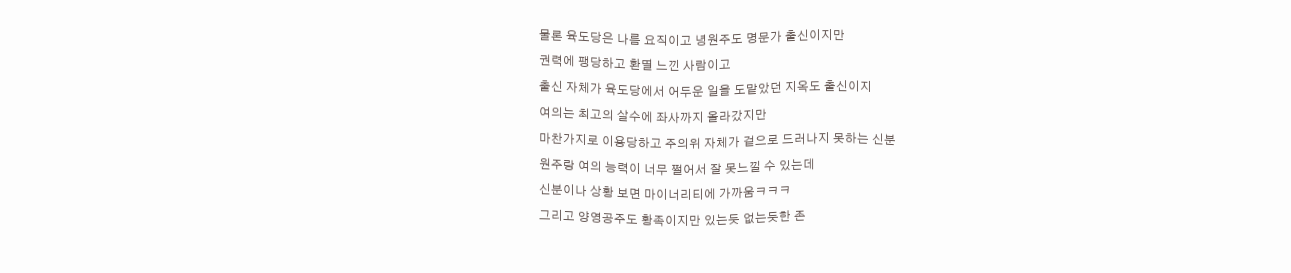물론 육도당은 나름 요직이고 녕원주도 명문가 출신이지만
권력에 팽당하고 환멸 느낀 사람이고
출신 자체가 육도당에서 어두운 일을 도맡았던 지옥도 출신이지
여의는 최고의 살수에 좌사까지 올라갔지만
마찬가지로 이용당하고 주의위 자체가 겉으로 드러나지 못하는 신분
원주랑 여의 능력이 너무 쩔어서 잘 못느낄 수 있는데
신분이나 상황 보면 마이너리티에 가까움ㅋㅋㅋ
그리고 양영공주도 황족이지만 있는듯 없는듯한 존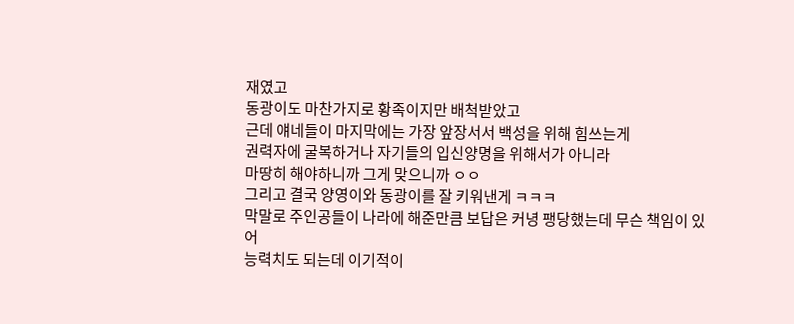재였고
동광이도 마찬가지로 황족이지만 배척받았고
근데 얘네들이 마지막에는 가장 앞장서서 백성을 위해 힘쓰는게
권력자에 굴복하거나 자기들의 입신양명을 위해서가 아니라
마땅히 해야하니까 그게 맞으니까 ㅇㅇ
그리고 결국 양영이와 동광이를 잘 키워낸게 ㅋㅋㅋ
막말로 주인공들이 나라에 해준만큼 보답은 커녕 팽당했는데 무슨 책임이 있어
능력치도 되는데 이기적이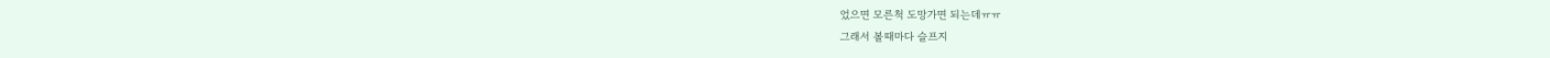었으면 모른척 도망가면 되는데ㅠㅠ
그래서 볼때마다 슬프지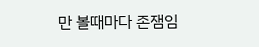만 볼때마다 존잼임